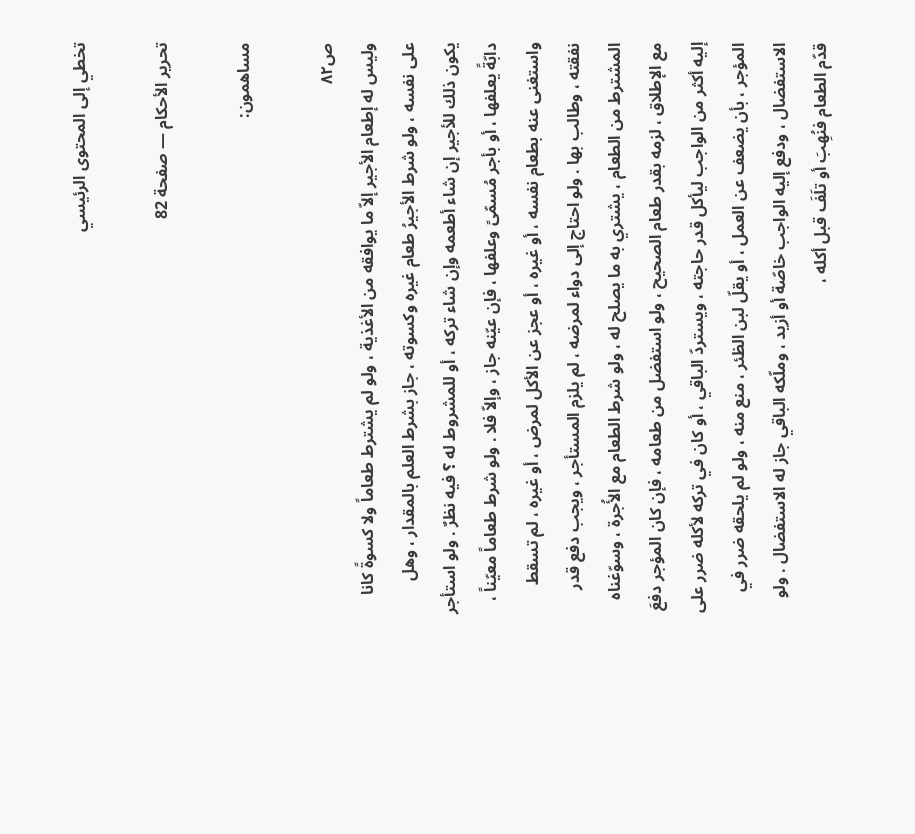تخطي إلى المحتوى الرئيسي

تحرير الأحكام — صفحة 82

مساهمون:

ص٨٢
وليس له إطعام الأجير إلاّ ما يوافقه من الأغذية ، ولو لم يشترط طعاماً ولا كسوةً كانا على نفسه ، ولو شرط الأجيرُ طعام غيره وكسوته ، جاز بشرط العلم بالمقدار ، وهل يكون ذلك للأجير إن شاء أطعمه وإن شاء تركه ، أو للمشروط له ؟ فيه نظرٌ . ولو استأجر دابّةً يعلفها ، أو بأجر مُسمّىً وعلفها ، فإن عيّنه جاز ، وإلاّ فلا . ولو شرط طعاماً معيّناً ، واستغنى عنه بطعام نفسه ، أو غيره ، أو عجز عن الأكل لمرض ، أو غيره ، لم تسقط نفقته ، وطالب بها . ولو احتاج إلى دواء لمرضه ، لم يلزم المستأجر ، ويجب دفع قدر المشترط من الطعام ، يشتري به ما يصلح له ، ولو شرط الطعام مع الأُجرة ، وسوّغناه مع الإطلاق ، لزمه بقدر طعام الصحيح ، ولو استفضل من طعامه ، فإن كان المؤجر دفعَ إليه أكثر من الواجب ليأكل قدر حاجته ، ويستردّ الباقي ، أو كان في تركه لأكله ضرر على المؤجر ، بأن يضعف عن العمل ، أو يقلّ لبن الظئر ، منع منه ، ولو لم يلحقه ضرر في الاستفضال ، ودفع إليه الواجب خاصّة أو أزيد ، وملّكه الباقي جاز له الاستفضال . ولو قدّم الطعام فنُهِبَ أو تلَفَ قبل أكله ،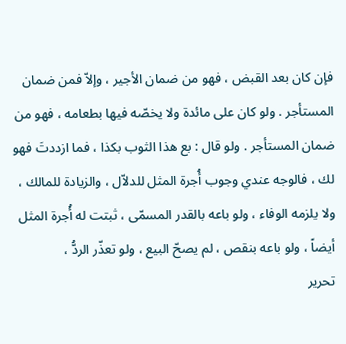فإن كان بعد القبض ، فهو من ضمان الأجير ، وإلاّ فمن ضمان المستأجر . ولو كان على مائدة ولا يخصّه فيها بطعامه ، فهو من ضمان المستأجر . ولو قال : بع هذا الثوب بكذا ، فما ازددتَ فهو لك ، فالوجه عندي وجوب أُجرة المثل للدلاّل ، والزيادة للمالك ، ولا يلزمه الوفاء ، ولو باعه بالقدر المسمّى ، ثبتت له أُجرة المثل أيضاً ، ولو باعه بنقص ، لم يصحّ البيع ، ولو تعذّر الردُّ ،
تحرير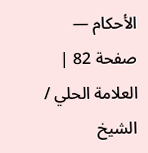الأحكام — صفحة 82 | العلامة الحلي / الشيخ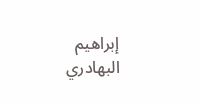إبراهيم البهادري